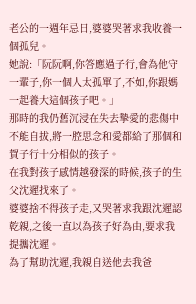老公的一週年忌日,婆婆哭著求我收養一個孤兒。
她說:「阮阮啊,你答應過子行,會為他守一輩子,你一個人太孤單了,不如,你跟媽一起養大這個孩子吧。」
那時的我仍舊沉浸在失去摯愛的悲傷中不能自拔,將一腔思念和愛都給了那個和賀子行十分相似的孩子。
在我對孩子感情越發深的時候,孩子的生父沈遲找來了。
婆婆捨不得孩子走,又哭著求我跟沈遲認乾親,之後一直以為孩子好為由,要求我提攜沈遲。
為了幫助沈遲,我親自送他去我爸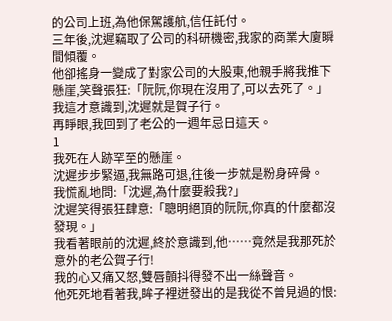的公司上班,為他保駕護航,信任託付。
三年後,沈遲竊取了公司的科研機密,我家的商業大廈瞬間傾覆。
他卻搖身一變成了對家公司的大股東,他親手將我推下懸崖,笑聲張狂:「阮阮,你現在沒用了,可以去死了。」
我這才意識到,沈遲就是賀子行。
再睜眼,我回到了老公的一週年忌日這天。
1
我死在人跡罕至的懸崖。
沈遲步步緊逼,我無路可退,往後一步就是粉身碎骨。
我慌亂地問:「沈遲,為什麼要殺我?」
沈遲笑得張狂肆意:「聰明絕頂的阮阮,你真的什麼都沒發現。」
我看著眼前的沈遲,終於意識到,他……竟然是我那死於意外的老公賀子行!
我的心又痛又怒,雙唇顫抖得發不出一絲聲音。
他死死地看著我,眸子裡迸發出的是我從不曾見過的恨: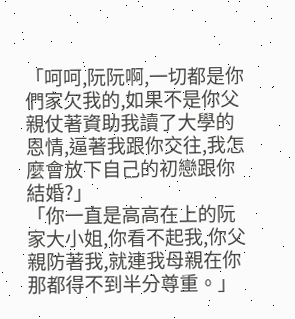「呵呵,阮阮啊,一切都是你們家欠我的,如果不是你父親仗著資助我讀了大學的恩情,逼著我跟你交往,我怎麼會放下自己的初戀跟你結婚?」
「你一直是高高在上的阮家大小姐,你看不起我,你父親防著我,就連我母親在你那都得不到半分尊重。」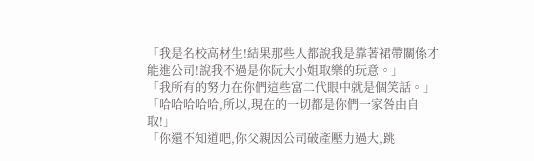「我是名校高材生!結果那些人都說我是靠著裙帶關係才能進公司!說我不過是你阮大小姐取樂的玩意。」
「我所有的努力在你們這些富二代眼中就是個笑話。」
「哈哈哈哈哈,所以,現在的一切都是你們一家咎由自取!」
「你還不知道吧,你父親因公司破產壓力過大,跳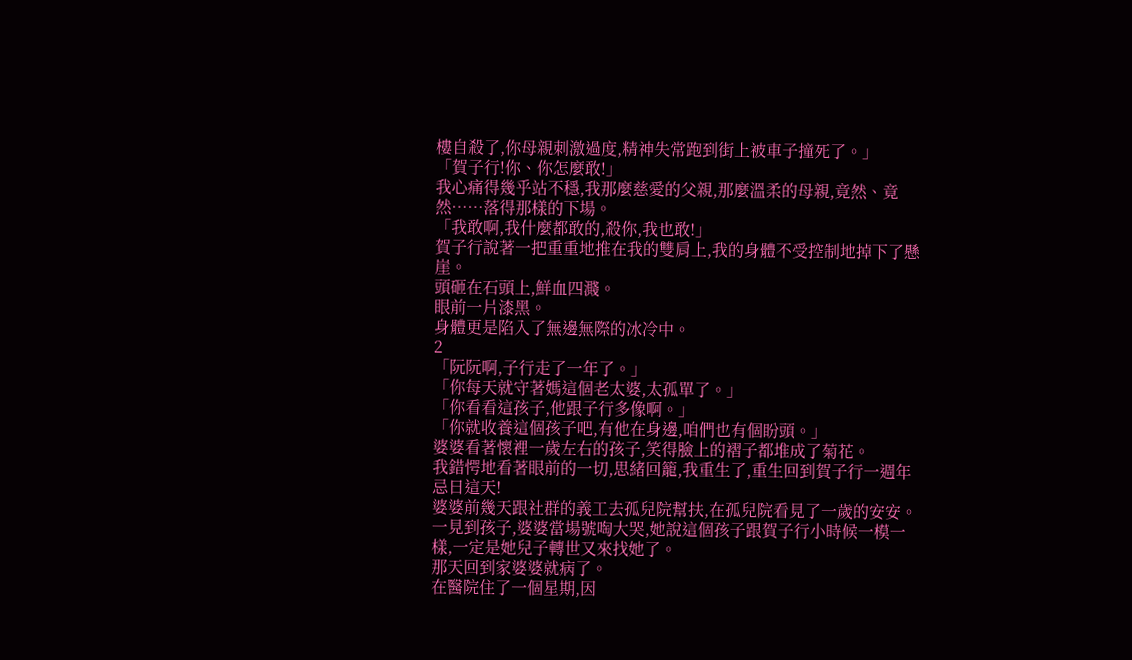樓自殺了,你母親刺激過度,精神失常跑到街上被車子撞死了。」
「賀子行!你、你怎麼敢!」
我心痛得幾乎站不穩,我那麼慈愛的父親,那麼溫柔的母親,竟然、竟然……落得那樣的下場。
「我敢啊,我什麼都敢的,殺你,我也敢!」
賀子行說著一把重重地推在我的雙肩上,我的身體不受控制地掉下了懸崖。
頭砸在石頭上,鮮血四濺。
眼前一片漆黑。
身體更是陷入了無邊無際的冰冷中。
2
「阮阮啊,子行走了一年了。」
「你每天就守著媽這個老太婆,太孤單了。」
「你看看這孩子,他跟子行多像啊。」
「你就收養這個孩子吧,有他在身邊,咱們也有個盼頭。」
婆婆看著懷裡一歲左右的孩子,笑得臉上的褶子都堆成了菊花。
我錯愕地看著眼前的一切,思緒回籠,我重生了,重生回到賀子行一週年忌日這天!
婆婆前幾天跟社群的義工去孤兒院幫扶,在孤兒院看見了一歲的安安。
一見到孩子,婆婆當場號啕大哭,她說這個孩子跟賀子行小時候一模一樣,一定是她兒子轉世又來找她了。
那天回到家婆婆就病了。
在醫院住了一個星期,因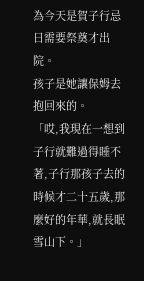為今天是賀子行忌日需要祭奠才出院。
孩子是她讓保姆去抱回來的。
「哎,我現在一想到子行就難過得睡不著,子行那孩子去的時候才二十五歲,那麼好的年華,就長眠雪山下。」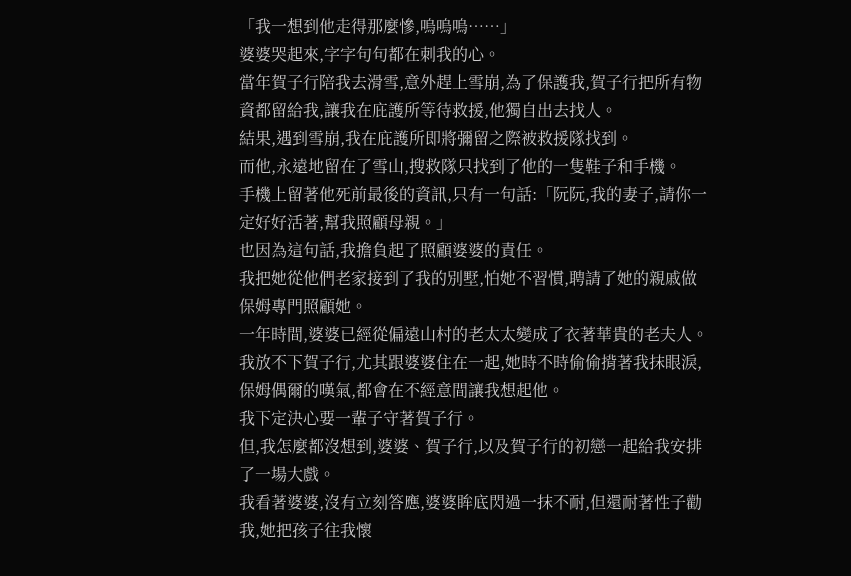「我一想到他走得那麼慘,嗚嗚嗚……」
婆婆哭起來,字字句句都在刺我的心。
當年賀子行陪我去滑雪,意外趕上雪崩,為了保護我,賀子行把所有物資都留給我,讓我在庇護所等待救援,他獨自出去找人。
結果,遇到雪崩,我在庇護所即將彌留之際被救援隊找到。
而他,永遠地留在了雪山,搜救隊只找到了他的一隻鞋子和手機。
手機上留著他死前最後的資訊,只有一句話:「阮阮,我的妻子,請你一定好好活著,幫我照顧母親。」
也因為這句話,我擔負起了照顧婆婆的責任。
我把她從他們老家接到了我的別墅,怕她不習慣,聘請了她的親戚做保姆專門照顧她。
一年時間,婆婆已經從偏遠山村的老太太變成了衣著華貴的老夫人。
我放不下賀子行,尤其跟婆婆住在一起,她時不時偷偷揹著我抹眼淚,保姆偶爾的嘆氣,都會在不經意間讓我想起他。
我下定決心要一輩子守著賀子行。
但,我怎麼都沒想到,婆婆、賀子行,以及賀子行的初戀一起給我安排了一場大戲。
我看著婆婆,沒有立刻答應,婆婆眸底閃過一抹不耐,但還耐著性子勸我,她把孩子往我懷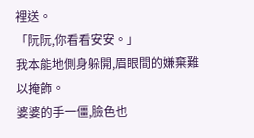裡送。
「阮阮,你看看安安。」
我本能地側身躲開,眉眼間的嫌棄難以掩飾。
婆婆的手一僵,臉色也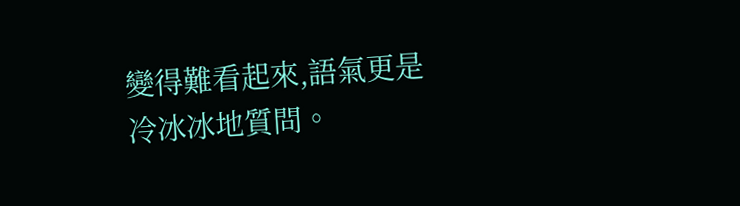變得難看起來,語氣更是冷冰冰地質問。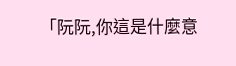「阮阮,你這是什麼意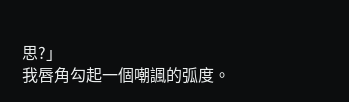思?」
我唇角勾起一個嘲諷的弧度。